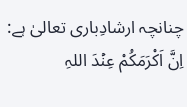چنانچہ ارشادِباری تعالیٰ ہے:
اِنَّ اَکْرَمَکُمْ عِنۡدَ اللہِ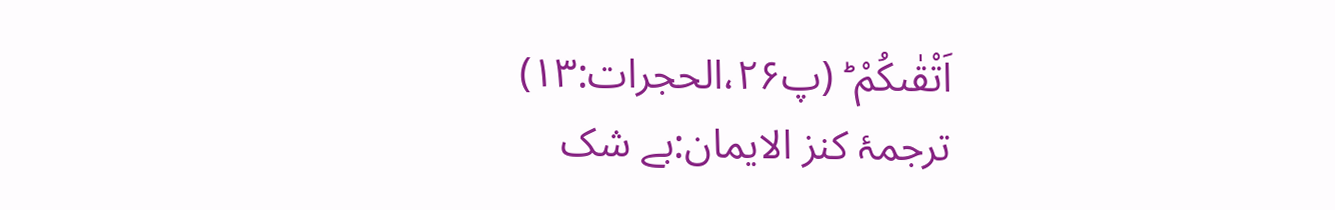اَتْقٰىکُمْ ؕ (پ۲۶،الحجرات:۱۳)
ترجمۂ کنز الایمان:بے شک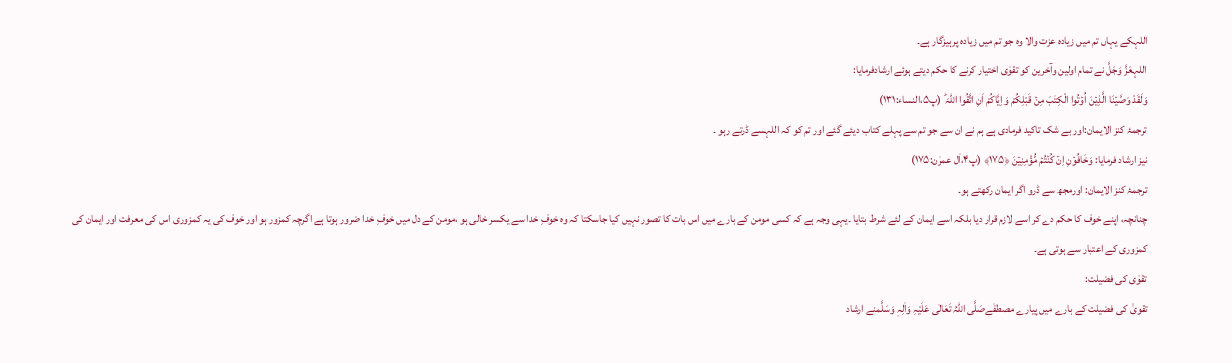اللہکے یہاں تم میں زیادہ عزت والا وہ جو تم میں زیادہ پرہیزگار ہے۔
اللہعَزَّ وَجَلَّ نے تمام اولین وآخرین کو تقوٰی اختیار کرنے کا حکم دیتے ہوئے ارشادفرمایا:
وَلَقَدْ وَصَّیۡنَا الَّذِیۡنَ اُوۡتُوا الْکِتٰبَ مِنۡ قَبْلِکُمْ وَ اِیَّاکُمْ اَنِ اتَّقُوا اللہَ ؕ (پ۵،النساء:۱۳۱)
ترجمۂ کنز الایمان:اور بے شک تاکید فرمادی ہے ہم نے ان سے جو تم سے پہلے کتاب دیئے گئے اور تم کو کہ اللہسے ڈرتے رہو ۔
نیز ارشاد فرمایا: وَخَافُوۡنِ اِنۡ کُنۡتُمۡ مُّؤْمِنِیۡنَ ﴿۱۷۵﴾ (پ۴،اٰل عمرٰن:۱۷۵)
ترجمۂ کنز الایمان: اورمجھ سے ڈرو اگر ایمان رکھتے ہو۔
چنانچہ، اپنے خوف کا حکم دے کر اسے لازم قرار دیا بلکہ اسے ایمان کے لئے شرط بتایا ۔یہی وجہ ہے کہ کسی مومن کے بارے میں اس بات کا تصور نہیں کیا جاسکتا کہ وہ خوفِ خدا سے یکسر خالی ہو ،مومن کے دل میں خوفِ خدا ضرور ہوتا ہے اگرچہ کمزور ہو اور خوف کی یہ کمزوری اس کی معرفت اور ایمان کی کمزوری کے اعتبار سے ہوتی ہے۔
تقوٰی کی فضیلت:
تقویٰ کی فضیلت کے بارے میں پیارے مصطفٰےصَلَّی اللہُ تَعَالٰی عَلَیْہِ وَاٰلِہٖ وَسَلَّمنے ارشاد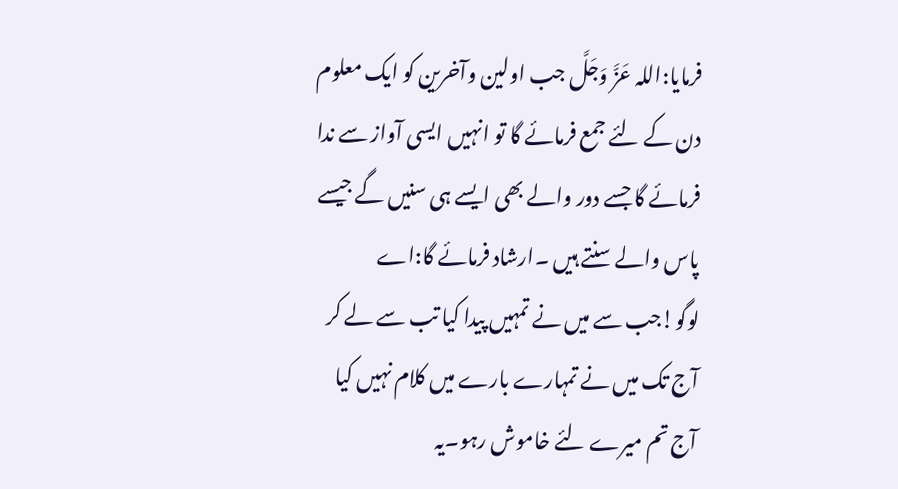فرمایا:اللہ عَزَّ وَجَلَّ جب اولین وآخرین کو ایک معلوم دن کے لئے جمع فرمائے گا تو انہیں ایسی آواز سے ندا فرمائے گا جسے دور والے بھی ایسے ہی سنیں گے جیسے پاس والے سنتے ہیں ۔ارشاد فرمائے گا:اے لوگو!جب سے میں نے تمہیں پیدا کیا تب سے لے کر آج تک میں نے تمہارے بارے میں کلام نہیں کیا آج تم میرے لئے خاموش رہو۔یہ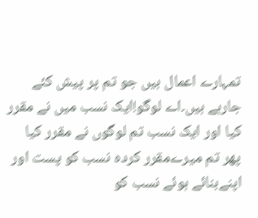تمہارے اعمال ہیں جو تم پر پیش کئے جارہے ہیں۔اے لوگو!ایک نسب میں نے مقرر کیا اور ایک نسب تم لوگوں نے مقرر کیا پھر تم میرےمقرر کردہ نسب کو پست اور اپنےبنائے ہوئے نسب کو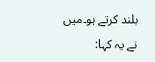بلند کرتے ہو۔میں نے یہ کہا: